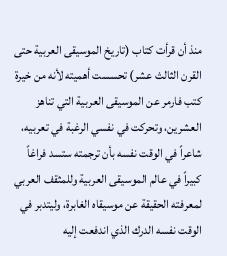منذ أن قرأت كتاب (تاريخ الموسيقى العربية حتى القرن الثالث عشر) تحسست أهميته لأنه من خيرة كتب فارمر عن الموسيقى العربية التي تناهز العشرين، وتحركت في نفسي الرغبة في تعربيه، شاعراً في الوقت نفسه بأن ترجمته ستسد فراغاً كبيراً في عالم الموسيقى العربية وللمثقف العربي لمعرفته الحقيقة عن موسيقاه الغابرة، وليتدبر في الوقت نفسه الدرك الذي اندفعت إليه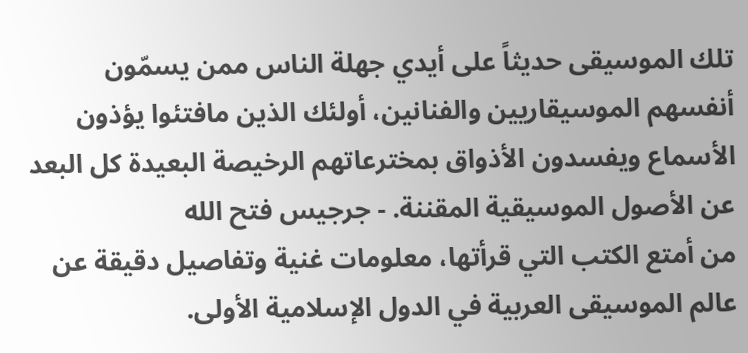تلك الموسيقى حديثاً على أيدي جهلة الناس ممن يسمّون أنفسهم الموسيقاريين والفنانين، أولئك الذين مافتئوا يؤذون الأسماع ويفسدون الأذواق بمخترعاتهم الرخيصة البعيدة كل البعد عن الأصول الموسيقية المقننة. - جرجيس فتح الله
من أمتع الكتب التي قرأتها، معلومات غنية وتفاصيل دقيقة عن عالم الموسيقى العربية في الدول الإسلامية الأولى.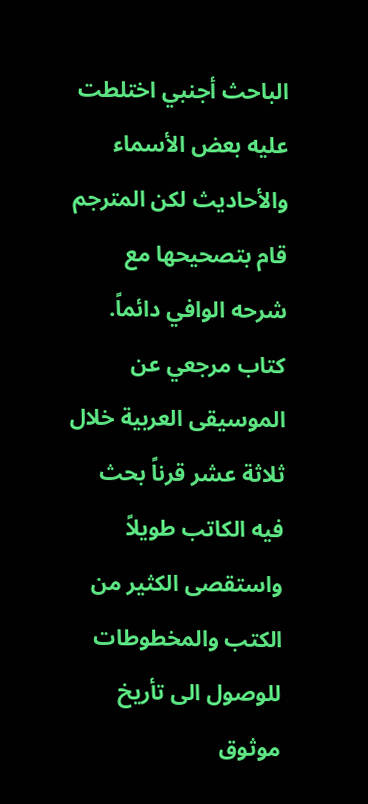الباحث أجنبي اختلطت عليه بعض الأسماء والأحاديث لكن المترجم قام بتصحيحها مع شرحه الوافي دائماً.
كتاب مرجعي عن الموسيقى العربية خلال ثلاثة عشر قرناً بحث فيه الكاتب طويلاً واستقصى الكثير من الكتب والمخطوطات للوصول الى تأريخ موثوق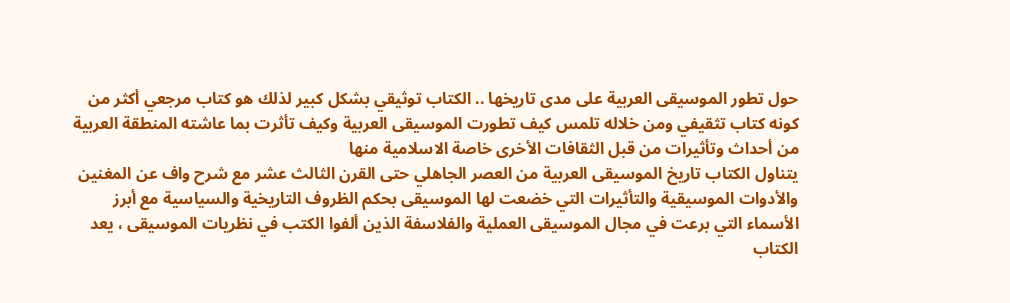حول تطور الموسيقى العربية على مدى تاريخها .. الكتاب توثيقي بشكل كبير لذلك هو كتاب مرجعي أكثر من كونه كتاب تثقيفي ومن خلاله تلمس كيف تطورت الموسيقى العربية وكيف تأثرت بما عاشته المنطقة العربية من أحداث وتأثيرات من قبل الثقافات الأخرى خاصة الاسلامية منها
يتناول الكتاب تاريخ الموسيقى العربية من العصر الجاهلي حتى القرن الثالث عشر مع شرح واف عن المغنين والأدوات الموسيقية والتأثيرات التي خضعت لها الموسيقى بحكم الظروف التاريخية والسياسية مع أبرز الأسماء التي برعت في مجال الموسيقى العملية والفلاسفة الذين ألفوا الكتب في نظريات الموسيقى ، يعد الكتاب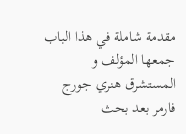مقدمة شاملة في هذا الباب جمعها المؤلف و المستشرق هنري جورج فارمر بعد بحث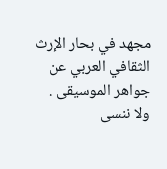مجهد في بحار الإرث الثقافي العربي عن جواهر الموسيقى . ولا ننسى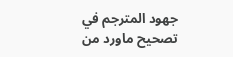جهود المترجم في تصحيح ماورد من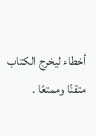أخطاء ليخرج الكتاب متقنًا وممتعًا .